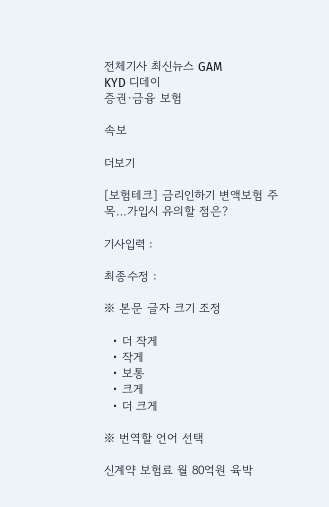전체기사 최신뉴스 GAM
KYD 디데이
증권·금융 보험

속보

더보기

[보험테크] 금리인하기 변액보험 주목…가입시 유의할 점은?

기사입력 :

최종수정 :

※ 본문 글자 크기 조정

  • 더 작게
  • 작게
  • 보통
  • 크게
  • 더 크게

※ 번역할 언어 선택

신계약 보험료 월 80억원 육박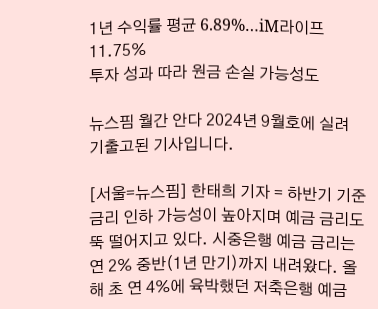1년 수익률 평균 6.89%…iM라이프 11.75%
투자 성과 따라 원금 손실 가능성도

뉴스핌 월간 안다 2024년 9월호에 실려 기출고된 기사입니다.

[서울=뉴스핌] 한태희 기자 = 하반기 기준금리 인하 가능성이 높아지며 예금 금리도 뚝 떨어지고 있다. 시중은행 예금 금리는 연 2% 중반(1년 만기)까지 내려왔다. 올해 초 연 4%에 육박했던 저축은행 예금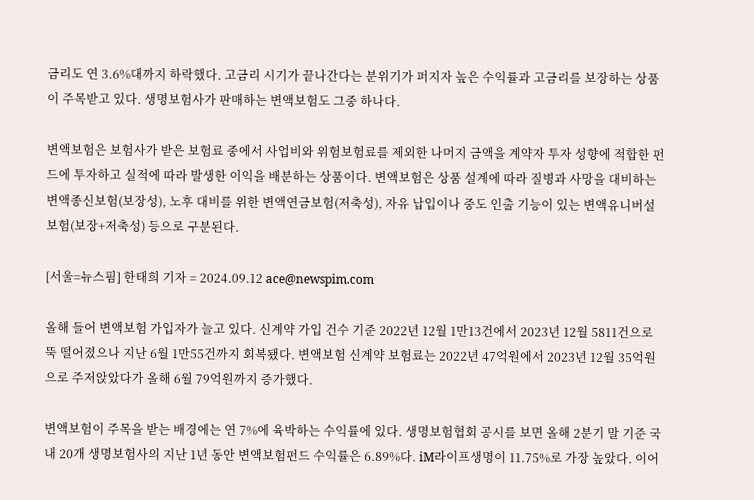금리도 연 3.6%대까지 하락했다. 고금리 시기가 끝나간다는 분위기가 퍼지자 높은 수익률과 고금리를 보장하는 상품이 주목받고 있다. 생명보험사가 판매하는 변액보험도 그중 하나다.

변액보험은 보험사가 받은 보험료 중에서 사업비와 위험보험료를 제외한 나머지 금액을 계약자 투자 성향에 적합한 펀드에 투자하고 실적에 따라 발생한 이익을 배분하는 상품이다. 변액보험은 상품 설계에 따라 질병과 사망을 대비하는 변액종신보험(보장성), 노후 대비를 위한 변액연금보험(저축성), 자유 납입이나 중도 인출 기능이 있는 변액유니버설보험(보장+저축성) 등으로 구분된다.

[서울=뉴스핌] 한태희 기자 = 2024.09.12 ace@newspim.com

올해 들어 변액보험 가입자가 늘고 있다. 신계약 가입 건수 기준 2022년 12월 1만13건에서 2023년 12월 5811건으로 뚝 떨어졌으나 지난 6월 1만55건까지 회복됐다. 변액보험 신계약 보험료는 2022년 47억원에서 2023년 12월 35억원으로 주저앉았다가 올해 6월 79억원까지 증가했다.

변액보험이 주목을 받는 배경에는 연 7%에 육박하는 수익률에 있다. 생명보험협회 공시를 보면 올해 2분기 말 기준 국내 20개 생명보험사의 지난 1년 동안 변액보험펀드 수익률은 6.89%다. iM라이프생명이 11.75%로 가장 높았다. 이어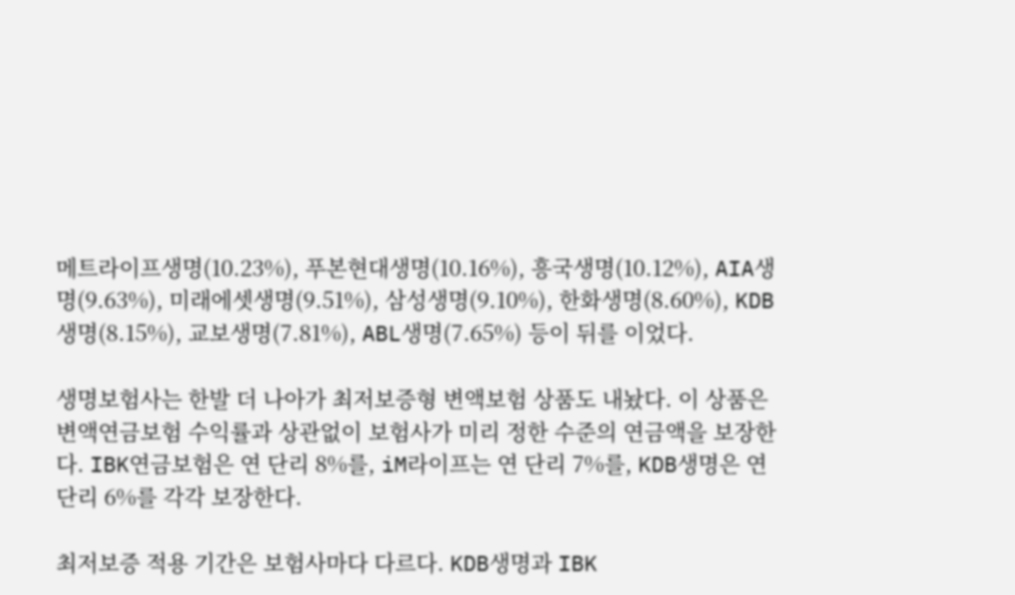메트라이프생명(10.23%), 푸본현대생명(10.16%), 흥국생명(10.12%), AIA생명(9.63%), 미래에셋생명(9.51%), 삼성생명(9.10%), 한화생명(8.60%), KDB생명(8.15%), 교보생명(7.81%), ABL생명(7.65%) 등이 뒤를 이었다.

생명보험사는 한발 더 나아가 최저보증형 변액보험 상품도 내놨다. 이 상품은 변액연금보험 수익률과 상관없이 보험사가 미리 정한 수준의 연금액을 보장한다. IBK연금보험은 연 단리 8%를, iM라이프는 연 단리 7%를, KDB생명은 연 단리 6%를 각각 보장한다.

최저보증 적용 기간은 보험사마다 다르다. KDB생명과 IBK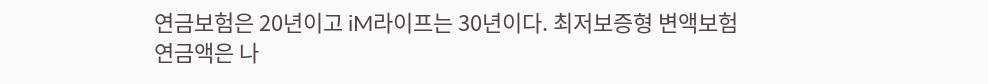연금보험은 20년이고 iM라이프는 30년이다. 최저보증형 변액보험 연금액은 나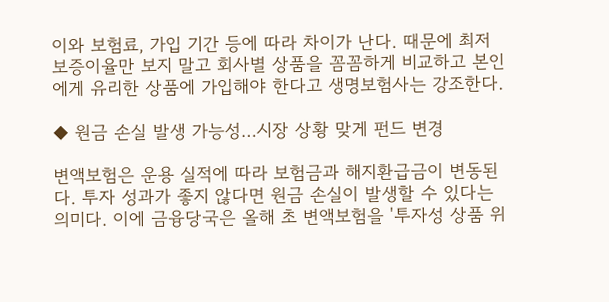이와 보험료, 가입 기간 등에 따라 차이가 난다. 때문에 최저보증이율만 보지 말고 회사별 상품을 꼼꼼하게 비교하고 본인에게 유리한 상품에 가입해야 한다고 생명보험사는 강조한다.

◆ 원금 손실 발생 가능성…시장 상황 맞게 펀드 변경

변액보험은 운용 실적에 따라 보험금과 해지환급금이 변동된다. 투자 성과가 좋지 않다면 원금 손실이 발생할 수 있다는 의미다. 이에 금융당국은 올해 초 변액보험을 '투자성 상품 위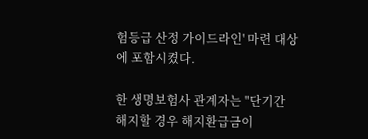험등급 산정 가이드라인' 마련 대상에 포함시켰다.

한 생명보험사 관계자는 "단기간 해지할 경우 해지환급금이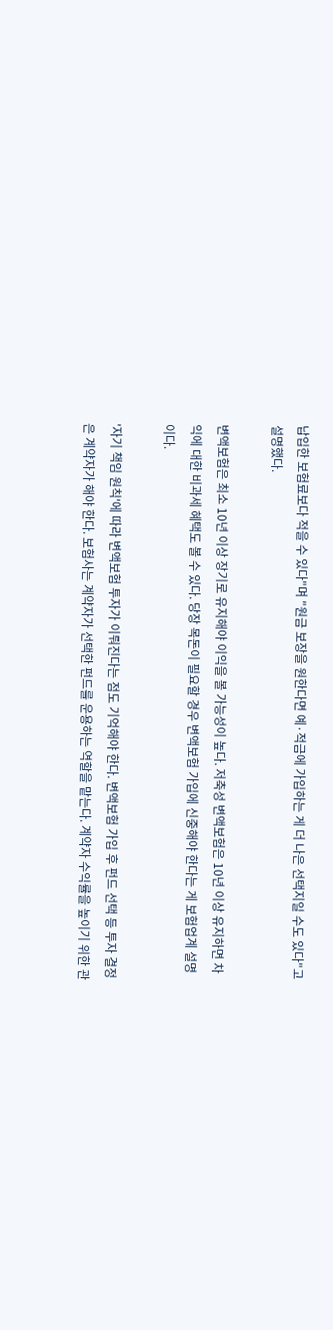납입한 보험료보다 적을 수 있다"며 "원금 보장을 원한다면 예·적금에 가입하는 게 더 나은 선택지일 수도 있다"고 설명했다.

변액보험은 최소 10년 이상 장기로 유지해야 이익을 볼 가능성이 높다. 저축성 변액보험은 10년 이상 유지하면 차익에 대한 비과세 혜택도 볼 수 있다. 당장 목돈이 필요할 경우 변액보험 가입에 신중해야 한다는 게 보험업계 설명이다.

'자기 책임 원칙'에 따라 변액보험 투자가 이뤄진다는 점도 기억해야 한다. 변액보험 가입 후 펀드 선택 등 투자 결정은 계약자가 해야 한다. 보험사는 계약자가 선택한 펀드를 운용하는 역할을 맡는다. 계약자 수익률을 높이기 위한 관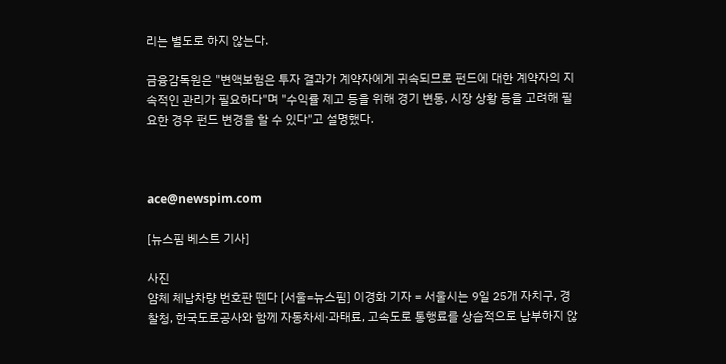리는 별도로 하지 않는다.

금융감독원은 "변액보험은 투자 결과가 계약자에게 귀속되므로 펀드에 대한 계약자의 지속적인 관리가 필요하다"며 "수익률 제고 등을 위해 경기 변동, 시장 상황 등을 고려해 필요한 경우 펀드 변경을 할 수 있다"고 설명했다.



ace@newspim.com

[뉴스핌 베스트 기사]

사진
얌체 체납차량 번호판 뗀다 [서울=뉴스핌] 이경화 기자 = 서울시는 9일 25개 자치구, 경찰청, 한국도로공사와 함께 자동차세·과태료, 고속도로 통행료를 상습적으로 납부하지 않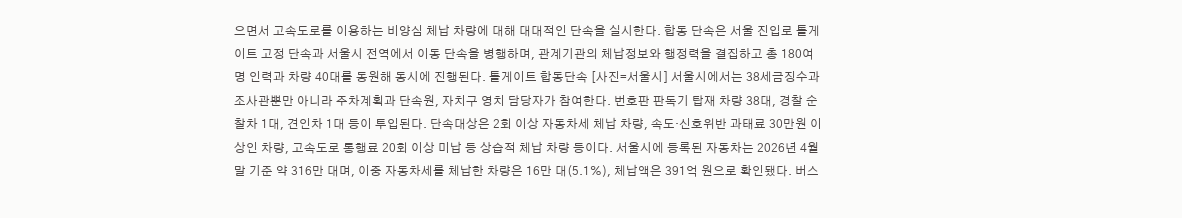으면서 고속도로를 이용하는 비양심 체납 차량에 대해 대대적인 단속을 실시한다. 합동 단속은 서울 진입로 톨게이트 고정 단속과 서울시 전역에서 이동 단속을 병행하며, 관계기관의 체납정보와 행정력을 결집하고 총 180여 명 인력과 차량 40대를 동원해 동시에 진행된다. 톨게이트 합동단속 [사진=서울시] 서울시에서는 38세금징수과 조사관뿐만 아니라 주차계획과 단속원, 자치구 영치 담당자가 참여한다. 번호판 판독기 탑재 차량 38대, 경찰 순찰차 1대, 견인차 1대 등이 투입된다. 단속대상은 2회 이상 자동차세 체납 차량, 속도·신호위반 과태료 30만원 이상인 차량, 고속도로 통행료 20회 이상 미납 등 상습적 체납 차량 등이다. 서울시에 등록된 자동차는 2026년 4월 말 기준 약 316만 대며, 이중 자동차세를 체납한 차량은 16만 대(5.1%), 체납액은 391억 원으로 확인됐다. 버스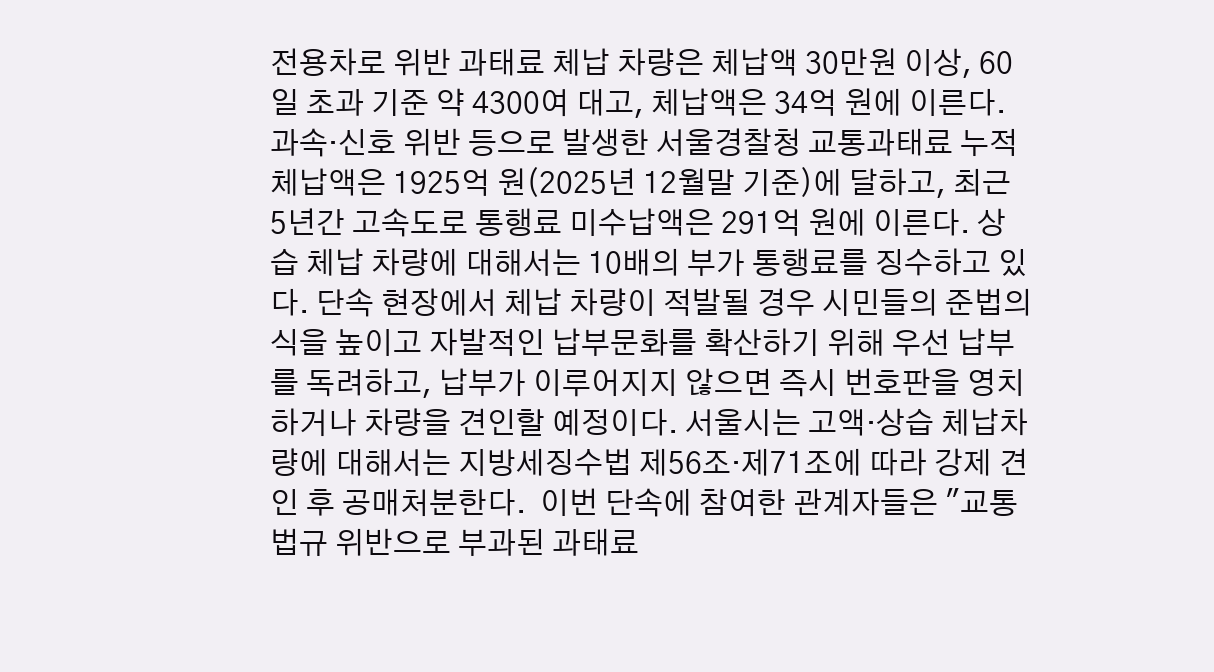전용차로 위반 과태료 체납 차량은 체납액 30만원 이상, 60일 초과 기준 약 4300여 대고, 체납액은 34억 원에 이른다. 과속·신호 위반 등으로 발생한 서울경찰청 교통과태료 누적 체납액은 1925억 원(2025년 12월말 기준)에 달하고, 최근 5년간 고속도로 통행료 미수납액은 291억 원에 이른다. 상습 체납 차량에 대해서는 10배의 부가 통행료를 징수하고 있다. 단속 현장에서 체납 차량이 적발될 경우 시민들의 준법의식을 높이고 자발적인 납부문화를 확산하기 위해 우선 납부를 독려하고, 납부가 이루어지지 않으면 즉시 번호판을 영치하거나 차량을 견인할 예정이다. 서울시는 고액·상습 체납차량에 대해서는 지방세징수법 제56조·제71조에 따라 강제 견인 후 공매처분한다.  이번 단속에 참여한 관계자들은 "교통 법규 위반으로 부과된 과태료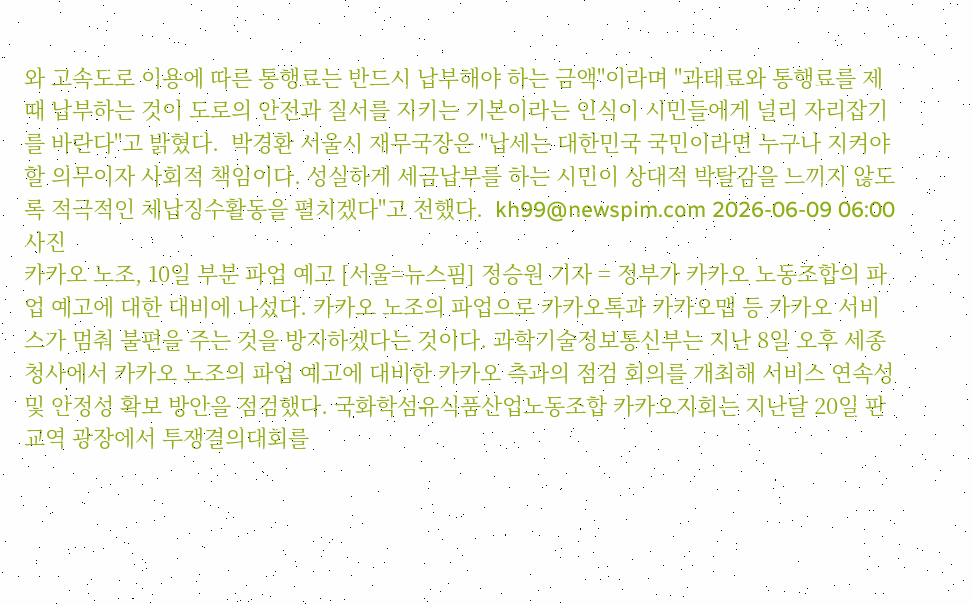와 고속도로 이용에 따른 통행료는 반드시 납부해야 하는 금액"이라며 "과태료와 통행료를 제때 납부하는 것이 도로의 안전과 질서를 지키는 기본이라는 인식이 시민들에게 널리 자리잡기를 바란다"고 밝혔다.  박경환 서울시 재무국장은 "납세는 대한민국 국민이라면 누구나 지켜야 할 의무이자 사회적 책임이다. 성실하게 세금납부를 하는 시민이 상대적 박탈감을 느끼지 않도록 적극적인 체납징수활동을 펼치겠다"고 전했다.  kh99@newspim.com 2026-06-09 06:00
사진
카카오 노조, 10일 부분 파업 예고 [서울=뉴스핌] 정승원 기자 = 정부가 카카오 노동조합의 파업 예고에 대한 대비에 나섰다. 카카오 노조의 파업으로 카카오톡과 카카오맵 등 카카오 서비스가 멈춰 불편을 주는 것을 방지하겠다는 것이다. 과학기술정보통신부는 지난 8일 오후 세종청사에서 카카오 노조의 파업 예고에 대비한 카카오 측과의 점검 회의를 개최해 서비스 연속성 및 안정성 확보 방안을 점검했다. 국화학섬유식품산업노동조합 카카오지회는 지난달 20일 판교역 광장에서 투쟁결의대회를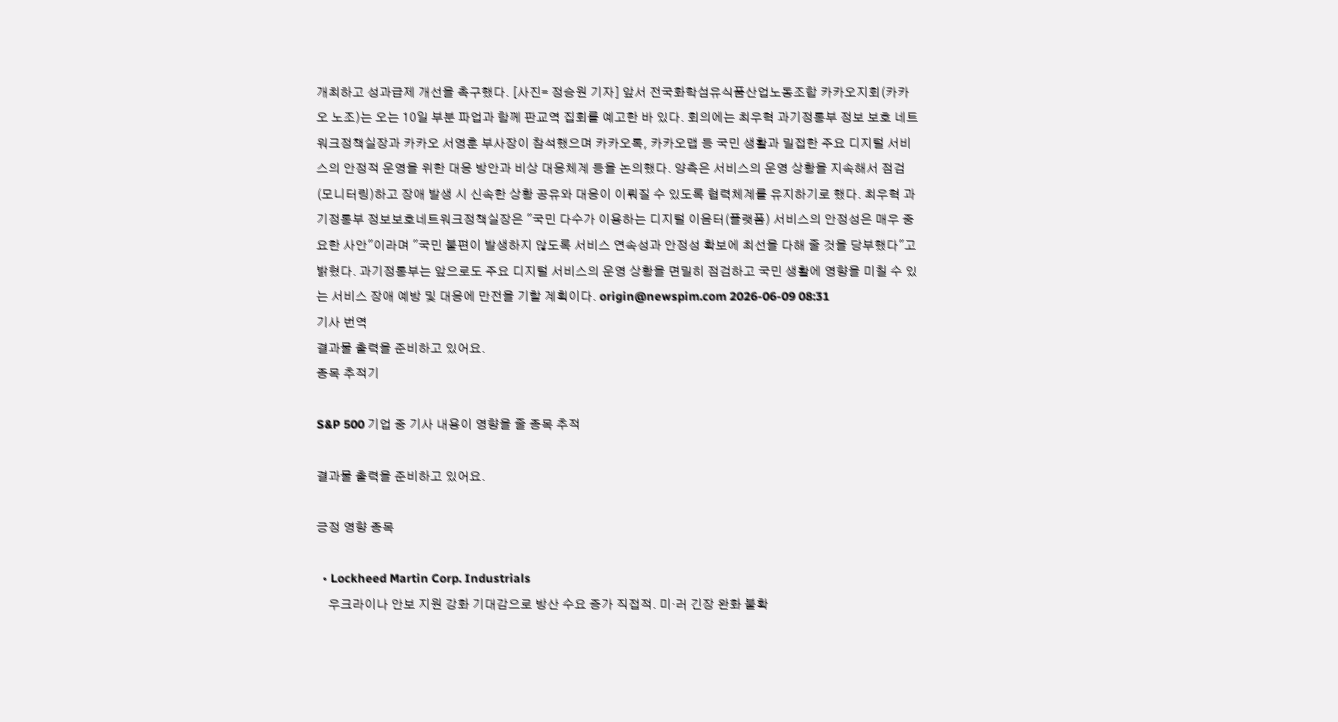개최하고 성과급제 개선을 촉구했다. [사진= 정승원 기자] 앞서 전국화학섬유식품산업노동조합 카카오지회(카카오 노조)는 오는 10일 부분 파업과 함께 판교역 집회를 예고한 바 있다. 회의에는 최우혁 과기정통부 정보 보호 네트워크정책실장과 카카오 서영훈 부사장이 참석했으며 카카오톡, 카카오맵 등 국민 생활과 밀접한 주요 디지털 서비스의 안정적 운영을 위한 대응 방안과 비상 대응체계 등을 논의했다. 양측은 서비스의 운영 상황을 지속해서 점검(모니터링)하고 장애 발생 시 신속한 상황 공유와 대응이 이뤄질 수 있도록 협력체계를 유지하기로 했다. 최우혁 과기정통부 정보보호네트워크정책실장은 "국민 다수가 이용하는 디지털 이음터(플랫폼) 서비스의 안정성은 매우 중요한 사안"이라며 "국민 불편이 발생하지 않도록 서비스 연속성과 안정성 확보에 최선을 다해 줄 것을 당부했다"고 밝혔다. 과기정통부는 앞으로도 주요 디지털 서비스의 운영 상황을 면밀히 점검하고 국민 생활에 영향을 미칠 수 있는 서비스 장애 예방 및 대응에 만전을 기할 계획이다. origin@newspim.com 2026-06-09 08:31
기사 번역
결과물 출력을 준비하고 있어요.
종목 추적기

S&P 500 기업 중 기사 내용이 영향을 줄 종목 추적

결과물 출력을 준비하고 있어요.

긍정 영향 종목

  • Lockheed Martin Corp. Industrials
    우크라이나 안보 지원 강화 기대감으로 방산 수요 증가 직접적. 미·러 긴장 완화 불확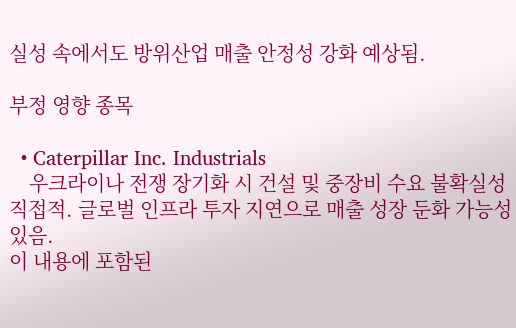실성 속에서도 방위산업 매출 안정성 강화 예상됨.

부정 영향 종목

  • Caterpillar Inc. Industrials
    우크라이나 전쟁 장기화 시 건설 및 중장비 수요 불확실성 직접적. 글로벌 인프라 투자 지연으로 매출 성장 둔화 가능성 있음.
이 내용에 포함된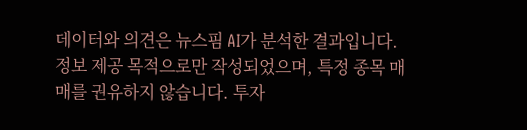데이터와 의견은 뉴스핌 AI가 분석한 결과입니다. 정보 제공 목적으로만 작성되었으며, 특정 종목 매매를 권유하지 않습니다. 투자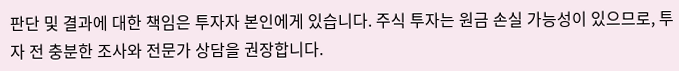판단 및 결과에 대한 책임은 투자자 본인에게 있습니다. 주식 투자는 원금 손실 가능성이 있으므로, 투자 전 충분한 조사와 전문가 상담을 권장합니다.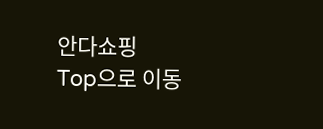안다쇼핑
Top으로 이동